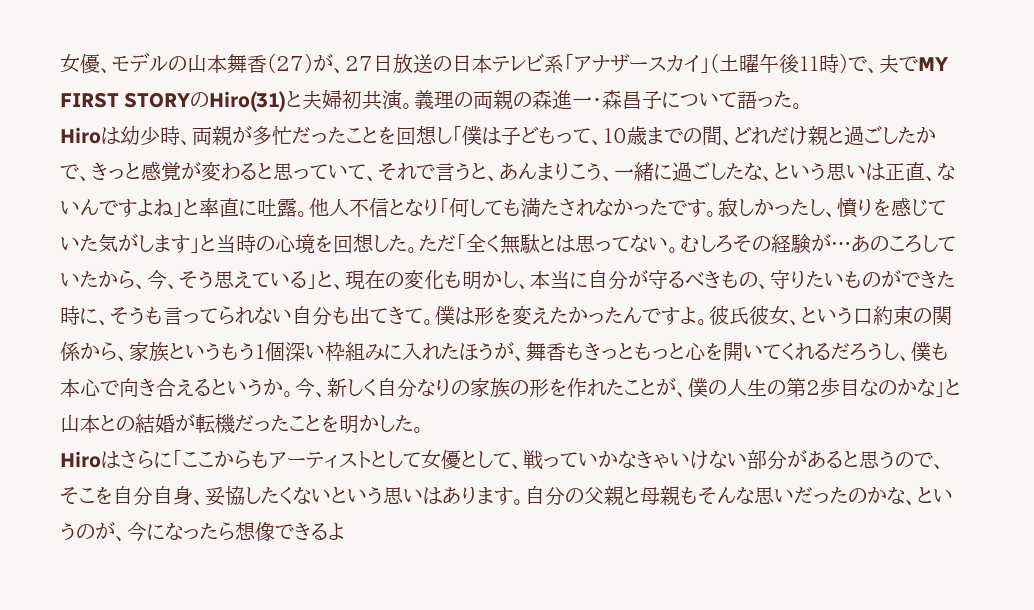女優、モデルの山本舞香(27)が、27日放送の日本テレビ系「アナザースカイ」(土曜午後11時)で、夫でMY FIRST STORYのHiro(31)と夫婦初共演。義理の両親の森進一・森昌子について語った。
Hiroは幼少時、両親が多忙だったことを回想し「僕は子どもって、10歳までの間、どれだけ親と過ごしたかで、きっと感覚が変わると思っていて、それで言うと、あんまりこう、一緒に過ごしたな、という思いは正直、ないんですよね」と率直に吐露。他人不信となり「何しても満たされなかったです。寂しかったし、憤りを感じていた気がします」と当時の心境を回想した。ただ「全く無駄とは思ってない。むしろその経験が…あのころしていたから、今、そう思えている」と、現在の変化も明かし、本当に自分が守るべきもの、守りたいものができた時に、そうも言ってられない自分も出てきて。僕は形を変えたかったんですよ。彼氏彼女、という口約束の関係から、家族というもう1個深い枠組みに入れたほうが、舞香もきっともっと心を開いてくれるだろうし、僕も本心で向き合えるというか。今、新しく自分なりの家族の形を作れたことが、僕の人生の第2歩目なのかな」と山本との結婚が転機だったことを明かした。
Hiroはさらに「ここからもアーティストとして女優として、戦っていかなきゃいけない部分があると思うので、そこを自分自身、妥協したくないという思いはあります。自分の父親と母親もそんな思いだったのかな、というのが、今になったら想像できるよ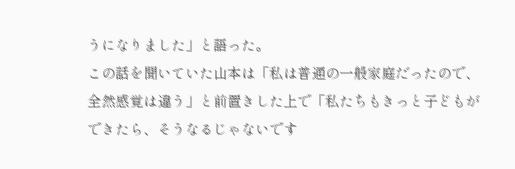うになりました」と語った。
この話を聞いていた山本は「私は普通の一般家庭だったので、全然感覚は違う」と前置きした上で「私たちもきっと子どもができたら、そうなるじゃないです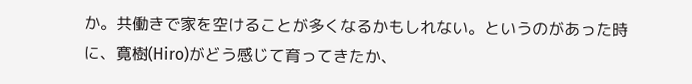か。共働きで家を空けることが多くなるかもしれない。というのがあった時に、寛樹(Hiro)がどう感じて育ってきたか、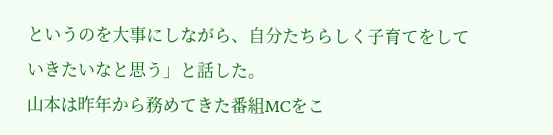というのを大事にしながら、自分たちらしく子育てをしていきたいなと思う」と話した。
山本は昨年から務めてきた番組MCをこ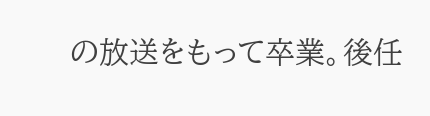の放送をもって卒業。後任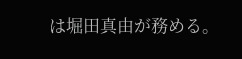は堀田真由が務める。